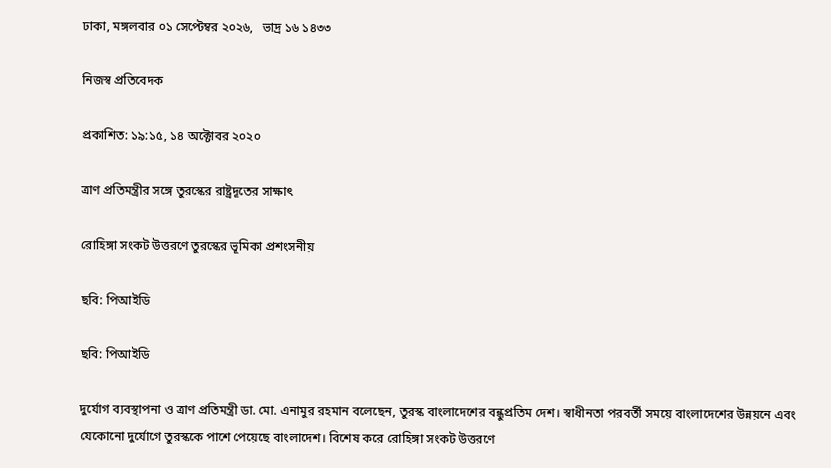ঢাকা, মঙ্গলবার ০১ সেপ্টেম্বর ২০২৬,   ভাদ্র ১৬ ১৪৩৩

নিজস্ব প্রতিবেদক

প্রকাশিত: ১৯:১৫, ১৪ অক্টোবর ২০২০

ত্রাণ প্রতিমন্ত্রীর সঙ্গে তুরস্কের রাষ্ট্রদূতের সাক্ষাৎ

রোহিঙ্গা সংকট উত্তরণে তুরস্কের ভূমিকা প্রশংসনীয়

ছবি: পিআইডি

ছবি: পিআইডি

দুর্যোগ ব্যবস্থাপনা ও ত্রাণ প্রতিমন্ত্রী ডা. মো. এনামুর রহমান বলেছেন, তুরস্ক বাংলাদেশের বন্ধুপ্রতিম দেশ। স্বাধীনতা পরবর্তী সময়ে বাংলাদেশের উন্নয়নে এবং যেকোনো দুর্যোগে তুরস্ককে পাশে পেয়েছে বাংলাদেশ। বিশেষ করে রোহিঙ্গা সংকট উত্তরণে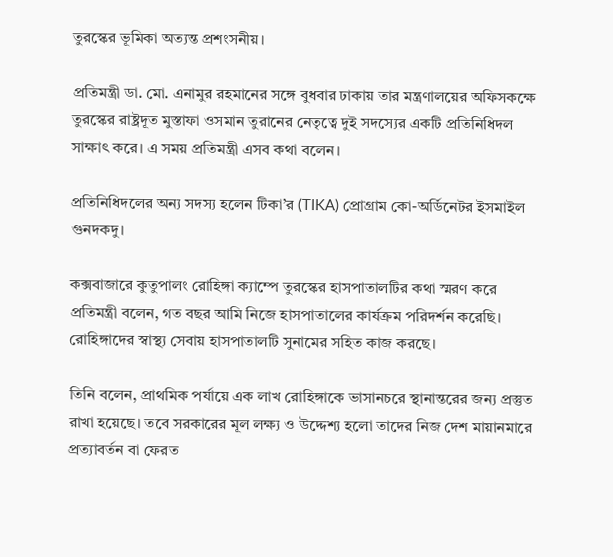তুরস্কের ভূমিকা অত্যন্ত প্রশংসনীয়।

প্রতিমন্ত্রী ডা. মো. এনামুর রহমানের সঙ্গে বুধবার ঢাকায় তার মন্ত্রণালয়ের অফিসকক্ষে তুরস্কের রাষ্ট্রদূত মুস্তাফা ওসমান তুরানের নেতৃত্বে দুই সদস্যের একটি প্রতিনিধিদল সাক্ষাৎ করে। এ সময় প্রতিমন্ত্রী এসব কথা বলেন।

প্রতিনিধিদলের অন্য সদস্য হলেন টিকা’র (TIKA) প্রোগ্রাম কো-অর্ডিনেটর ইসমাইল গুনদকদু।

কক্সবাজারে কুতুপালং রোহিঙ্গা ক্যাম্পে তুরস্কের হাসপাতালটির কথা স্মরণ করে প্রতিমন্ত্রী বলেন, গত বছর আমি নিজে হাসপাতালের কার্যক্রম পরিদর্শন করেছি। রোহিঙ্গাদের স্বাস্থ্য সেবায় হাসপাতালটি সুনামের সহিত কাজ করছে।

তিনি বলেন, প্রাথমিক পর্যায়ে এক লাখ রোহিঙ্গাকে ভাসানচরে স্থানান্তরের জন্য প্রস্তুত রাখা হয়েছে। তবে সরকারের মূল লক্ষ্য ও উদ্দেশ্য হলো তাদের নিজ দেশ মায়ানমারে প্রত্যাবর্তন বা ফেরত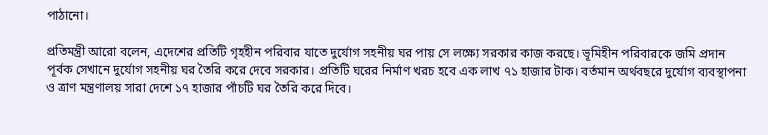পাঠানো।

প্রতিমন্ত্রী আরো বলেন, এদেশের প্রতিটি গৃহহীন পরিবার যাতে দুর্যোগ সহনীয় ঘর পায় সে লক্ষ্যে সরকার কাজ করছে। ভূমিহীন পরিবারকে জমি প্রদান পূর্বক সেখানে দুর্যোগ সহনীয় ঘর তৈরি করে দেবে সরকার। প্রতিটি ঘরের নির্মাণ খরচ হবে এক লাখ ৭১ হাজার টাক। বর্তমান অর্থবছরে দুর্যোগ ব্যবস্থাপনা ও ত্রাণ মন্ত্রণালয় সারা দেশে ১৭ হাজার পাঁচটি ঘর তৈরি করে দিবে।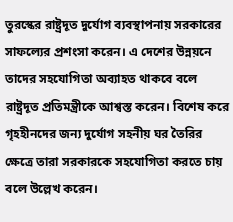তুরস্কের রাষ্ট্রদূত দুর্যোগ ব্যবস্থাপনায় সরকারের সাফল্যের প্রশংসা করেন। এ দেশের উন্নয়নে তাদের সহযোগিতা অব্যাহত থাকবে বলে রাষ্ট্রদূত প্রতিমন্ত্রীকে আশ্বস্ত করেন। বিশেষ করে গৃহহীনদের জন্য দুর্যোগ সহনীয় ঘর তৈরির ক্ষেত্রে তারা সরকারকে সহযোগিতা করতে চায় বলে উল্লেখ করেন।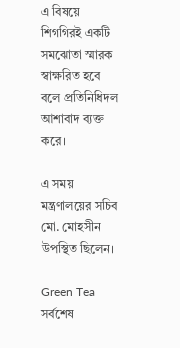এ বিষয়ে শিগগিরই একটি সমঝোতা স্মারক স্বাক্ষরিত হবে বলে প্রতিনিধিদল আশাবাদ ব্যক্ত করে।

এ সময় মন্ত্রণালয়ের সচিব মো. মোহসীন উপস্থিত ছিলেন।

Green Tea
সর্বশেষ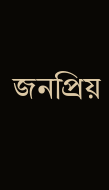জনপ্রিয়